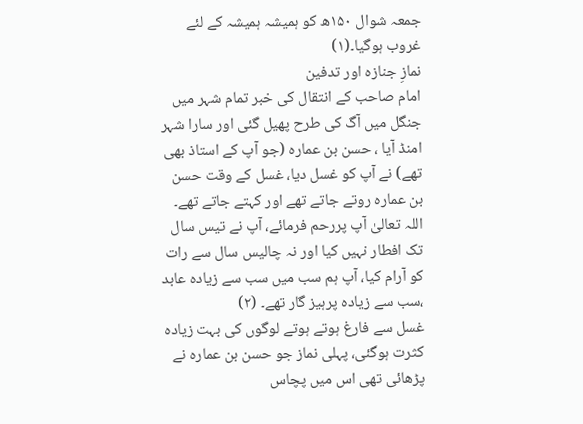جمعہ شوال ۱۵۰ھ کو ہمیشہ ہمیشہ کے لئے غروب ہوگیا۔(۱)
نمازِ جنازہ اور تدفین
امام صاحب کے انتقال کی خبر تمام شہر میں جنگل میں آگ کی طرح پھیل گئی اور سارا شہر امنڈ آیا ، حسن بن عمارہ (جو آپ کے استاذ بھی تھے) نے آپ کو غسل دیا، غسل کے وقت حسن بن عمارہ روتے جاتے تھے اور کہتے جاتے تھے۔
اللہ تعالیٰ آپ پررحم فرمائے، آپ نے تیس سال تک افطار نہیں کیا اور نہ چالیس سال سے رات کو آرام کیا، آپ ہم سب میں سب سے زیادہ عابد ،سب سے زیادہ پرہیز گار تھے۔ (۲)
غسل سے فارغ ہوتے ہوتے لوگوں کی بہت زیادہ کثرت ہوگئی، پہلی نماز جو حسن بن عمارہ نے پڑھائی تھی اس میں پچاس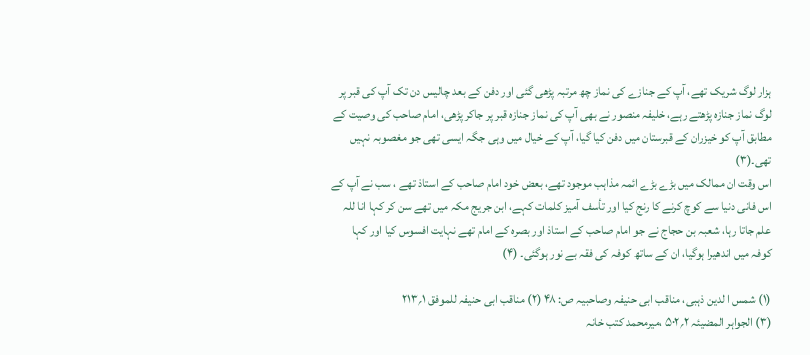ہزار لوگ شریک تھے، آپ کے جنازے کی نماز چھ مرتبہ پڑھی گئی اور دفن کے بعد چالیس دن تک آپ کی قبر پر لوگ نماز جنازہ پڑھتے رہے، خلیفہ منصور نے بھی آپ کی نماز جنازہ قبر پر جاکر پڑھی، امام صاحب کی وصیت کے مطابق آپ کو خیزران کے قبرستان میں دفن کیا گیا، آپ کے خیال میں وہی جگہ ایسی تھی جو مغصوبہ نہیں تھی۔(۳)
اس وقت ان ممالک میں بڑے بڑے ائمہ مذاہب موجود تھے، بعض خود امام صاحب کے استاذ تھے ، سب نے آپ کے اس فانی دنیا سے کوچ کرنے کا رنج کیا اور تأسف آمیز کلمات کہے، ابن جریج مکہ میں تھے سن کر کہا انا للہ علم جاتا رہا، شعبہ بن حجاج نے جو امام صاحب کے استاذ اور بصرہ کے امام تھے نہایت افسوس کیا اور کہا کوفہ میں اندھیرا ہوگیا، ان کے ساتھ کوفہ کی فقہ بے نور ہوگئی۔ (۴)

(۱) شمس ا لدین ذہبی، مناقب ابی حنیفہ وصاحبیہ ص: ۴۸ (۲) مناقب ابی حنیفہ للموفق ۱؍۲۱۳
(۳) الجواہر المضیئہ ۲؍۵۰۲ ،میرمحمد کتب خانہ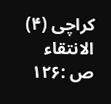کراچی (۴) الانتقاء ص :۱۲۶